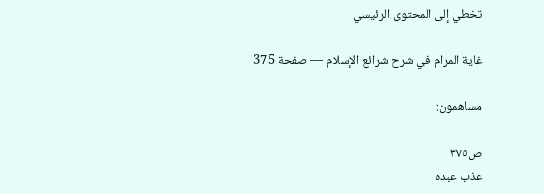تخطي إلى المحتوى الرئيسي

غاية المرام في شرح شرائع الإسلام — صفحة 375

مساهمون:

ص٣٧٥
عذب عبده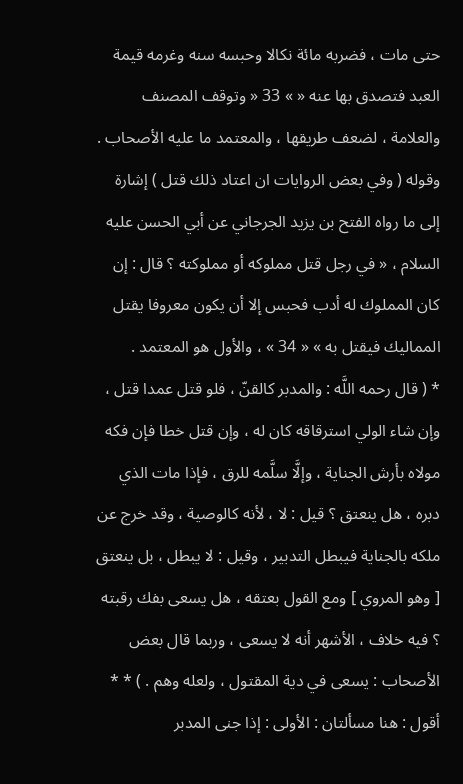حتى مات ، فضربه مائة نكالا وحبسه سنه وغرمه قيمة العبد فتصدق بها عنه « » 33 « وتوقف المصنف والعلامة ، لضعف طريقها ، والمعتمد ما عليه الأصحاب . وقوله ( وفي بعض الروايات ان اعتاد ذلك قتل ) إشارة إلى ما رواه الفتح بن يزيد الجرجاني عن أبي الحسن عليه السلام ، « في رجل قتل مملوكه أو مملوكته ؟ قال : إن كان المملوك له أدب فحبس إلا أن يكون معروفا يقتل المماليك فيقتل به » « 34 » ، والأول هو المعتمد .
* ( قال رحمه اللَّه : والمدبر كالقنّ ، فلو قتل عمدا قتل ، وإن شاء الولي استرقاقه كان له ، وإن قتل خطا فإن فكه مولاه بأرش الجناية ، وإلَّا سلَّمه للرق ، فإذا مات الذي دبره ، هل ينعتق ؟ قيل : لا ، لأنه كالوصية ، وقد خرج عن ملكه بالجناية فيبطل التدبير ، وقيل : لا يبطل ، بل ينعتق [ وهو المروي ] ومع القول بعتقه ، هل يسعى بفك رقبته ؟ فيه خلاف ، الأشهر أنه لا يسعى ، وربما قال بعض الأصحاب : يسعى في دية المقتول ، ولعله وهم . ) * * أقول : هنا مسألتان : الأولى : إذا جنى المدبر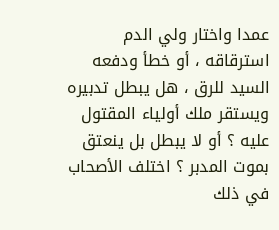عمدا واختار ولي الدم استرقاقه ، أو خطأ ودفعه السيد للرق ، هل يبطل تدبيره ويستقر ملك أولياء المقتول عليه ؟ أو لا يبطل بل ينعتق بموت المدبر ؟ اختلف الأصحاب في ذلك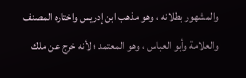والمشهور بطلانه ، وهو مذهب ابن إدريس واختاره المصنف والعلامة وأبو العباس ، وهو المعتمد ؛ لأنه خرج عن ملك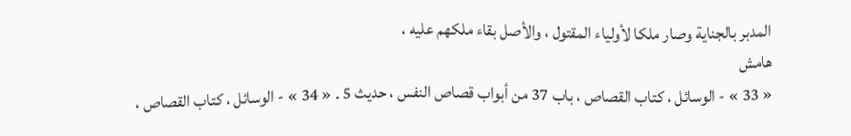المدبر بالجناية وصار ملكا لأولياء المقتول ، والأصل بقاء ملكهم عليه ،
هامش
« 33 » - الوسائل ، كتاب القصاص ، باب 37 من أبواب قصاص النفس ، حديث 5 . « 34 » - الوسائل ، كتاب القصاص ،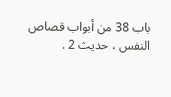باب 38 من أبواب قصاص النفس ، حديث 2 .